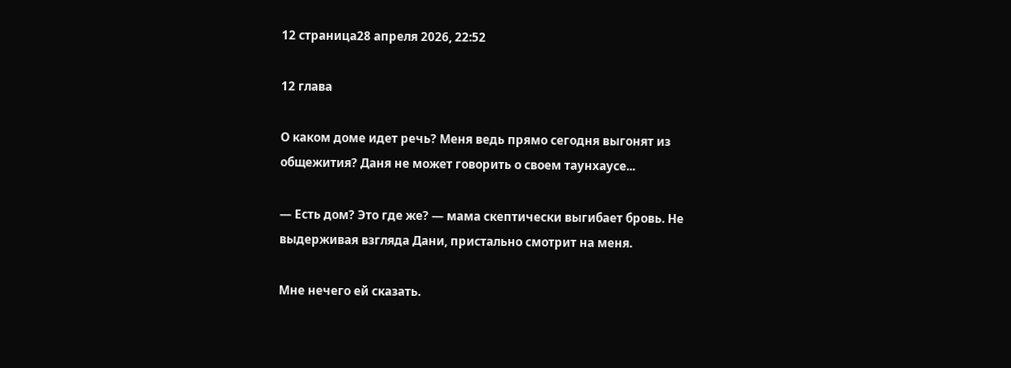12 страница28 апреля 2026, 22:52

12 глава

О каком доме идет речь? Меня ведь прямо сегодня выгонят из общежития? Даня не может говорить о своем таунхаусе...

— Есть дом? Это где же? — мама скептически выгибает бровь. Не выдерживая взгляда Дани, пристально смотрит на меня.

Мне нечего ей сказать.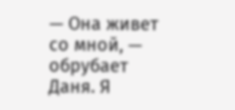— Она живет со мной, — обрубает Даня. Я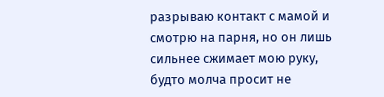разрываю контакт с мамой и смотрю на парня, но он лишь сильнее сжимает мою руку, будто молча просит не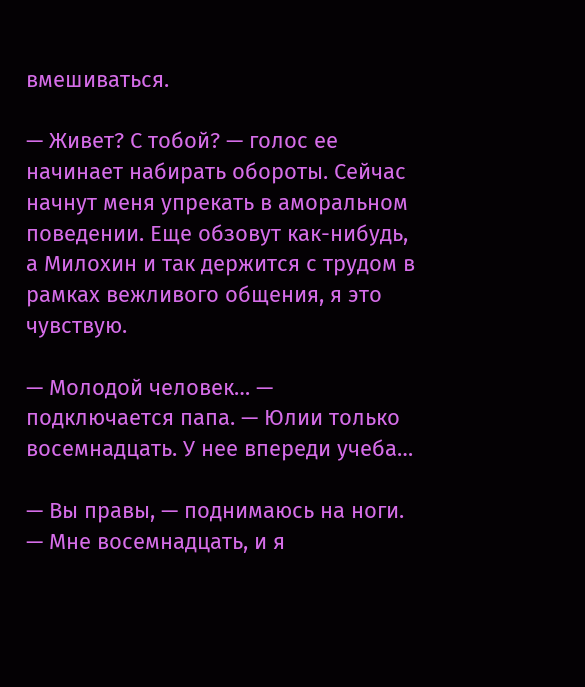вмешиваться.

— Живет? С тобой? — голос ее начинает набирать обороты. Сейчас начнут меня упрекать в аморальном поведении. Еще обзовут как-нибудь, а Милохин и так держится с трудом в рамках вежливого общения, я это чувствую.

— Молодой человек… — подключается папа. — Юлии только восемнадцать. У нее впереди учеба…

— Вы правы, — поднимаюсь на ноги. — Мне восемнадцать, и я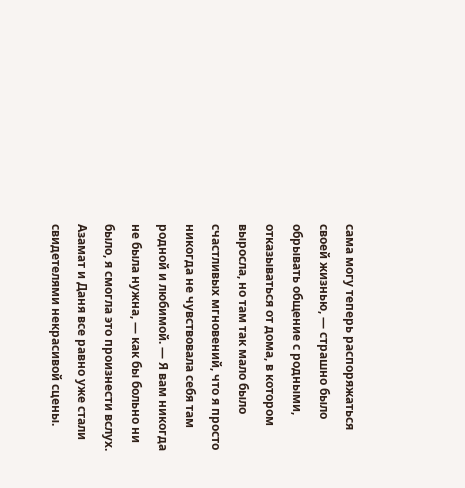сама могу теперь распоряжаться своей жизнью, — страшно было обрывать общение с родными, отказываться от дома, в котором выросла, но там так мало было счастливых мгновений, что я просто никогда не чувствовала себя там родной и любимой. — Я вам никогда не была нужна, — как бы больно ни было, я смогла это произнести вслух. Азамат и Даня все равно уже стали свидетелями некрасивой сцены.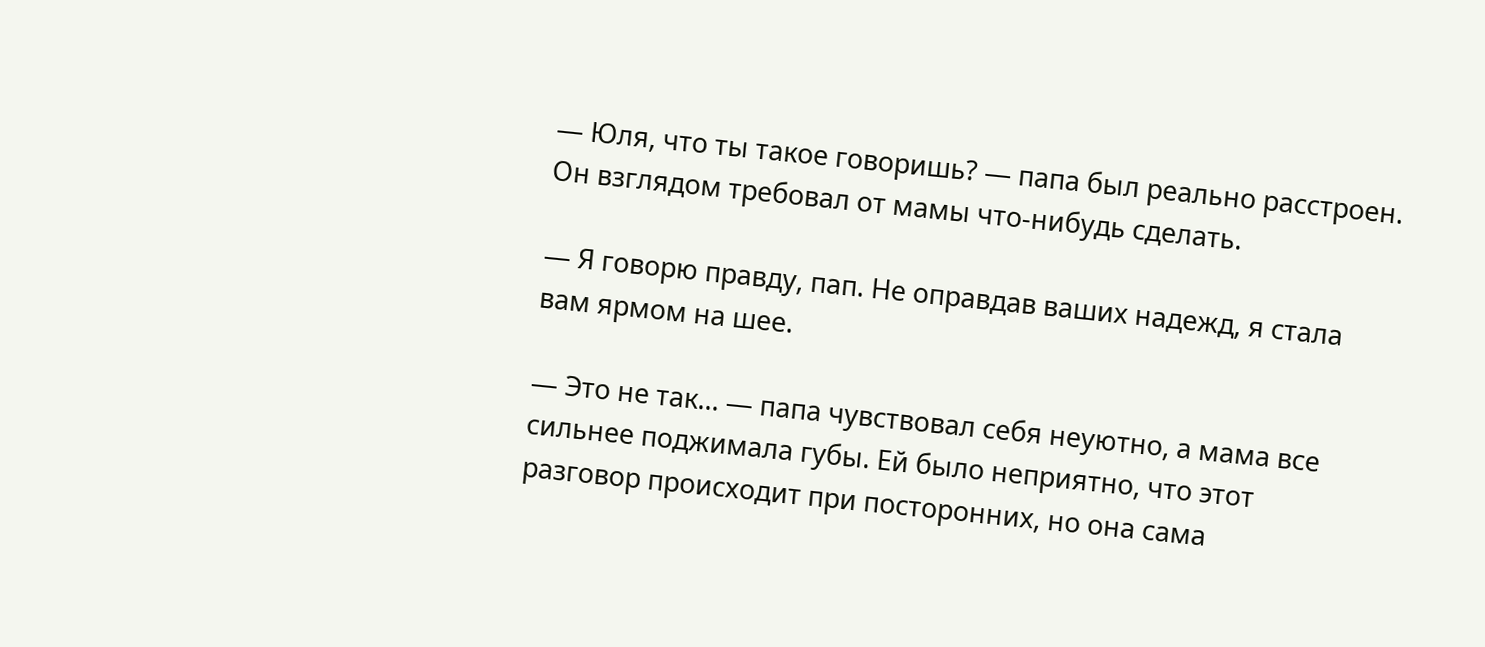— Юля, что ты такое говоришь? — папа был реально расстроен. Он взглядом требовал от мамы что-нибудь сделать.

— Я говорю правду, пап. Не оправдав ваших надежд, я стала вам ярмом на шее.

— Это не так… — папа чувствовал себя неуютно, а мама все сильнее поджимала губы. Ей было неприятно, что этот разговор происходит при посторонних, но она сама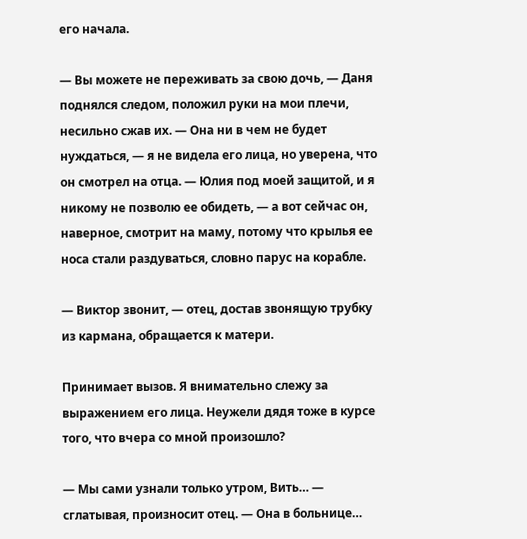его начала.

— Вы можете не переживать за свою дочь, — Даня поднялся следом, положил руки на мои плечи, несильно сжав их. — Она ни в чем не будет нуждаться, — я не видела его лица, но уверена, что он смотрел на отца. — Юлия под моей защитой, и я никому не позволю ее обидеть, — а вот сейчас он, наверное, смотрит на маму, потому что крылья ее носа стали раздуваться, словно парус на корабле.

— Виктор звонит, — отец, достав звонящую трубку из кармана, обращается к матери.

Принимает вызов. Я внимательно слежу за выражением его лица. Неужели дядя тоже в курсе того, что вчера со мной произошло?

— Мы сами узнали только утром, Вить… — сглатывая, произносит отец. — Она в больнице…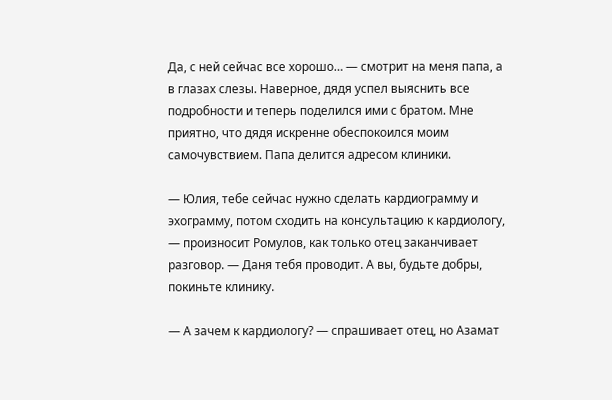Да, с ней сейчас все хорошо… — смотрит на меня папа, а в глазах слезы. Наверное, дядя успел выяснить все подробности и теперь поделился ими с братом. Мне приятно, что дядя искренне обеспокоился моим самочувствием. Папа делится адресом клиники.

— Юлия, тебе сейчас нужно сделать кардиограмму и эхограмму, потом сходить на консультацию к кардиологу, — произносит Ромулов, как только отец заканчивает разговор. — Даня тебя проводит. А вы, будьте добры, покиньте клинику.

— А зачем к кардиологу? — спрашивает отец, но Азамат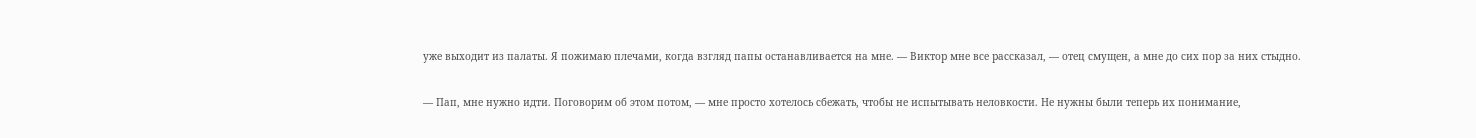уже выходит из палаты. Я пожимаю плечами, когда взгляд папы останавливается на мне. — Виктор мне все рассказал, — отец смущен, а мне до сих пор за них стыдно.

— Пап, мне нужно идти. Поговорим об этом потом, — мне просто хотелось сбежать, чтобы не испытывать неловкости. Не нужны были теперь их понимание,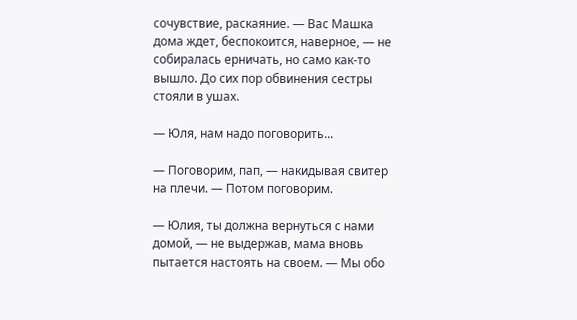сочувствие, раскаяние. — Вас Машка дома ждет, беспокоится, наверное, — не собиралась ерничать, но само как-то вышло. До сих пор обвинения сестры стояли в ушах.

— Юля, нам надо поговорить...

— Поговорим, пап, — накидывая свитер на плечи. — Потом поговорим.

— Юлия, ты должна вернуться с нами домой, — не выдержав, мама вновь пытается настоять на своем. — Мы обо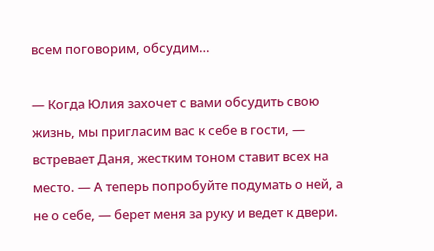всем поговорим, обсудим…

— Когда Юлия захочет с вами обсудить свою жизнь, мы пригласим вас к себе в гости, — встревает Даня, жестким тоном ставит всех на место. — А теперь попробуйте подумать о ней, а не о себе, — берет меня за руку и ведет к двери.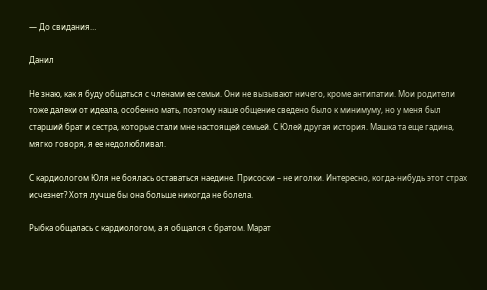— До свидания…

Данил

Не знаю, как я буду общаться с членами ее семьи. Они не вызывают ничего, кроме антипатии. Мои родители тоже далеки от идеала, особенно мать, поэтому наше общение сведено было к минимуму, но у меня был старший брат и сестра, которые стали мне настоящей семьей. С Юлей другая история. Машка та еще гадина, мягко говоря, я ее недолюбливал.

С кардиологом Юля не боялась оставаться наедине. Присоски – не иголки. Интересно, когда-нибудь этот страх исчезнет? Хотя лучше бы она больше никогда не болела.

Рыбка общалась с кардиологом, а я общался с братом. Марат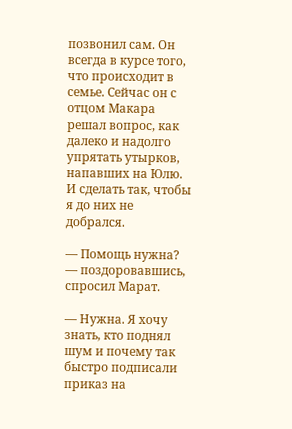позвонил сам. Он всегда в курсе того, что происходит в семье. Сейчас он с отцом Макара решал вопрос, как далеко и надолго упрятать утырков, напавших на Юлю. И сделать так, чтобы я до них не добрался.

— Помощь нужна? — поздоровавшись, спросил Марат.

— Нужна. Я хочу знать, кто поднял шум и почему так быстро подписали приказ на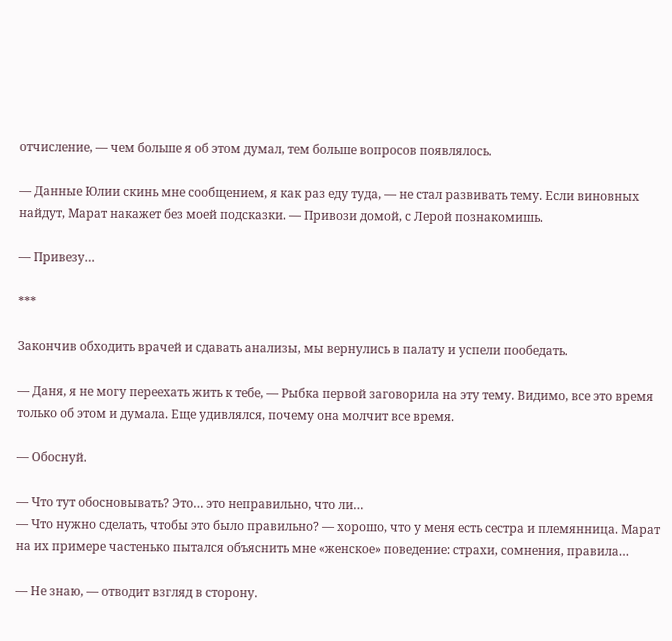отчисление, — чем больше я об этом думал, тем больше вопросов появлялось.

— Данные Юлии скинь мне сообщением, я как раз еду туда, — не стал развивать тему. Если виновных найдут, Марат накажет без моей подсказки. — Привози домой, с Лерой познакомишь.

— Привезу…

***

Закончив обходить врачей и сдавать анализы, мы вернулись в палату и успели пообедать.

— Даня, я не могу переехать жить к тебе, — Рыбка первой заговорила на эту тему. Видимо, все это время только об этом и думала. Еще удивлялся, почему она молчит все время.

— Обоснуй.

— Что тут обосновывать? Это… это неправильно, что ли…
— Что нужно сделать, чтобы это было правильно? — хорошо, что у меня есть сестра и племянница. Марат на их примере частенько пытался объяснить мне «женское» поведение: страхи, сомнения, правила…

— Не знаю, — отводит взгляд в сторону.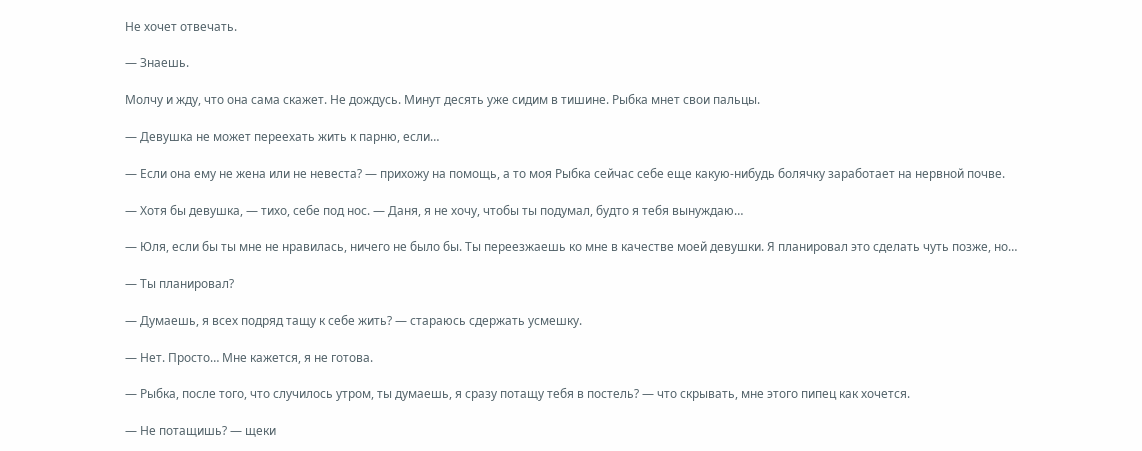Не хочет отвечать.

— Знаешь.

Молчу и жду, что она сама скажет. Не дождусь. Минут десять уже сидим в тишине. Рыбка мнет свои пальцы.

— Девушка не может переехать жить к парню, если…

— Если она ему не жена или не невеста? — прихожу на помощь, а то моя Рыбка сейчас себе еще какую-нибудь болячку заработает на нервной почве.

— Хотя бы девушка, — тихо, себе под нос. — Даня, я не хочу, чтобы ты подумал, будто я тебя вынуждаю…

— Юля, если бы ты мне не нравилась, ничего не было бы. Ты переезжаешь ко мне в качестве моей девушки. Я планировал это сделать чуть позже, но…

— Ты планировал?

— Думаешь, я всех подряд тащу к себе жить? — стараюсь сдержать усмешку.

— Нет. Просто… Мне кажется, я не готова.

— Рыбка, после того, что случилось утром, ты думаешь, я сразу потащу тебя в постель? — что скрывать, мне этого пипец как хочется.

— Не потащишь? — щеки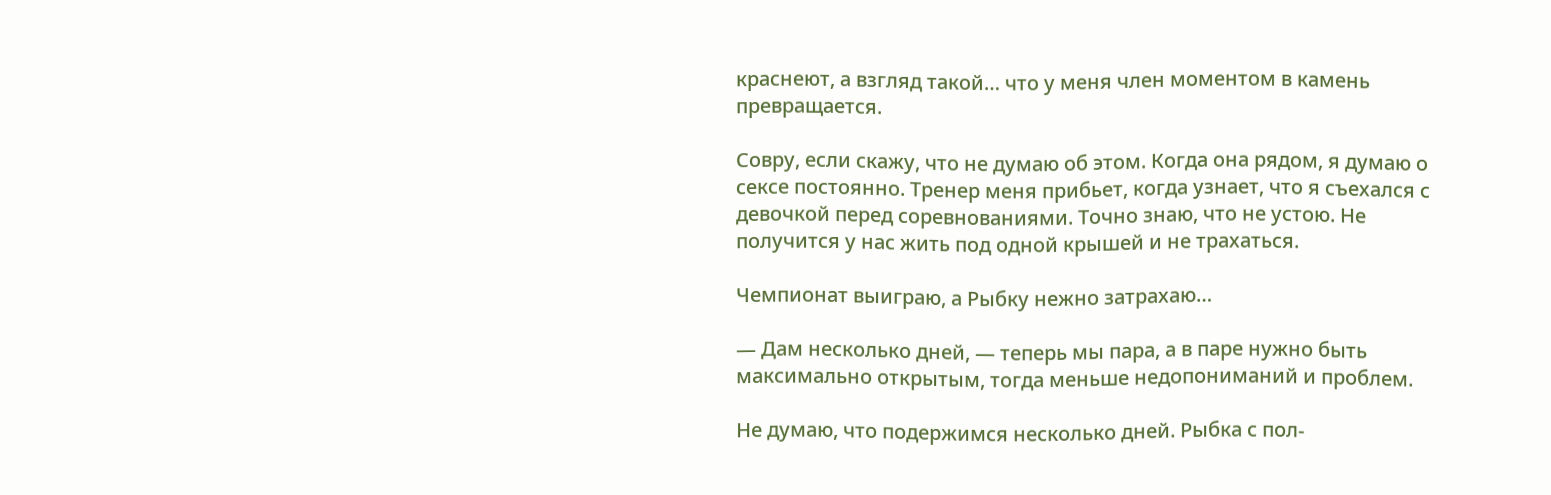краснеют, а взгляд такой… что у меня член моментом в камень превращается.

Совру, если скажу, что не думаю об этом. Когда она рядом, я думаю о сексе постоянно. Тренер меня прибьет, когда узнает, что я съехался с девочкой перед соревнованиями. Точно знаю, что не устою. Не получится у нас жить под одной крышей и не трахаться.

Чемпионат выиграю, а Рыбку нежно затрахаю…

— Дам несколько дней, — теперь мы пара, а в паре нужно быть максимально открытым, тогда меньше недопониманий и проблем.

Не думаю, что подержимся несколько дней. Рыбка с пол-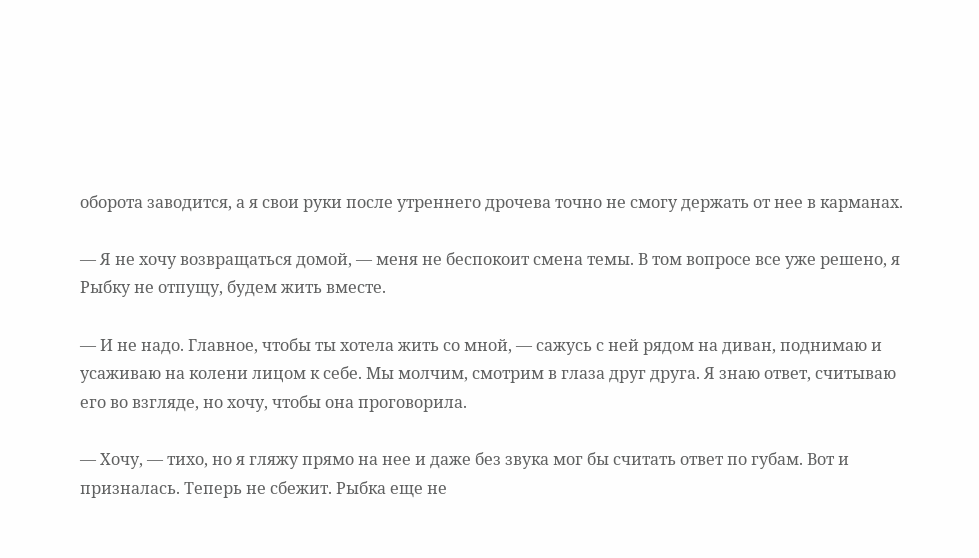оборота заводится, а я свои руки после утреннего дрочева точно не смогу держать от нее в карманах.

— Я не хочу возвращаться домой, — меня не беспокоит смена темы. В том вопросе все уже решено, я Рыбку не отпущу, будем жить вместе.

— И не надо. Главное, чтобы ты хотела жить со мной, — сажусь с ней рядом на диван, поднимаю и усаживаю на колени лицом к себе. Мы молчим, смотрим в глаза друг друга. Я знаю ответ, считываю его во взгляде, но хочу, чтобы она проговорила.

— Хочу, — тихо, но я гляжу прямо на нее и даже без звука мог бы считать ответ по губам. Вот и призналась. Теперь не сбежит. Рыбка еще не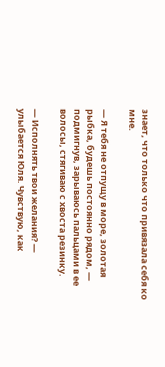знает, что только что привязала себя ко мне.

— Я тебя не отпущу в море, золотая рыбка, будешь постоянно рядом, — подмигнув, зарываюсь пальцами в ее волосы, стягиваю с хвоста резинку.

— Исполнять твои желания? — улыбается Юля. Чувствую, как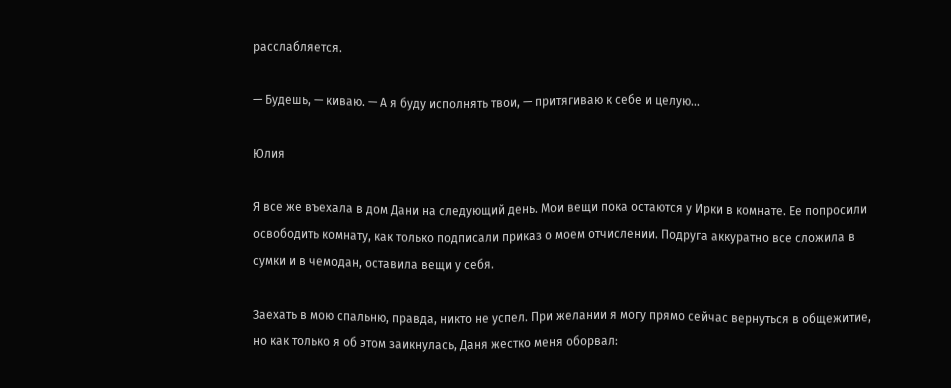расслабляется.

— Будешь, — киваю. — А я буду исполнять твои, — притягиваю к себе и целую…

Юлия

Я все же въехала в дом Дани на следующий день. Мои вещи пока остаются у Ирки в комнате. Ее попросили освободить комнату, как только подписали приказ о моем отчислении. Подруга аккуратно все сложила в сумки и в чемодан, оставила вещи у себя.

Заехать в мою спальню, правда, никто не успел. При желании я могу прямо сейчас вернуться в общежитие, но как только я об этом заикнулась, Даня жестко меня оборвал: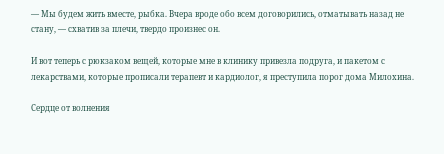— Мы будем жить вместе, рыбка. Вчера вроде обо всем договорились, отматывать назад не стану, — схватив за плечи, твердо произнес он.

И вот теперь с рюкзаком вещей, которые мне в клинику привезла подруга, и пакетом с лекарствами, которые прописали терапевт и кардиолог, я преступила порог дома Милохина.

Сердце от волнения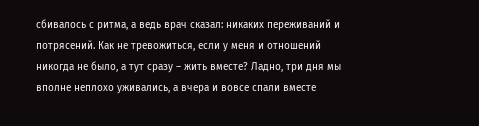сбивалось с ритма, а ведь врач сказал: никаких переживаний и потрясений. Как не тревожиться, если у меня и отношений никогда не было, а тут сразу – жить вместе? Ладно, три дня мы вполне неплохо уживались, а вчера и вовсе спали вместе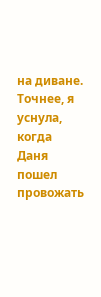на диване. Точнее, я уснула, когда Даня пошел провожать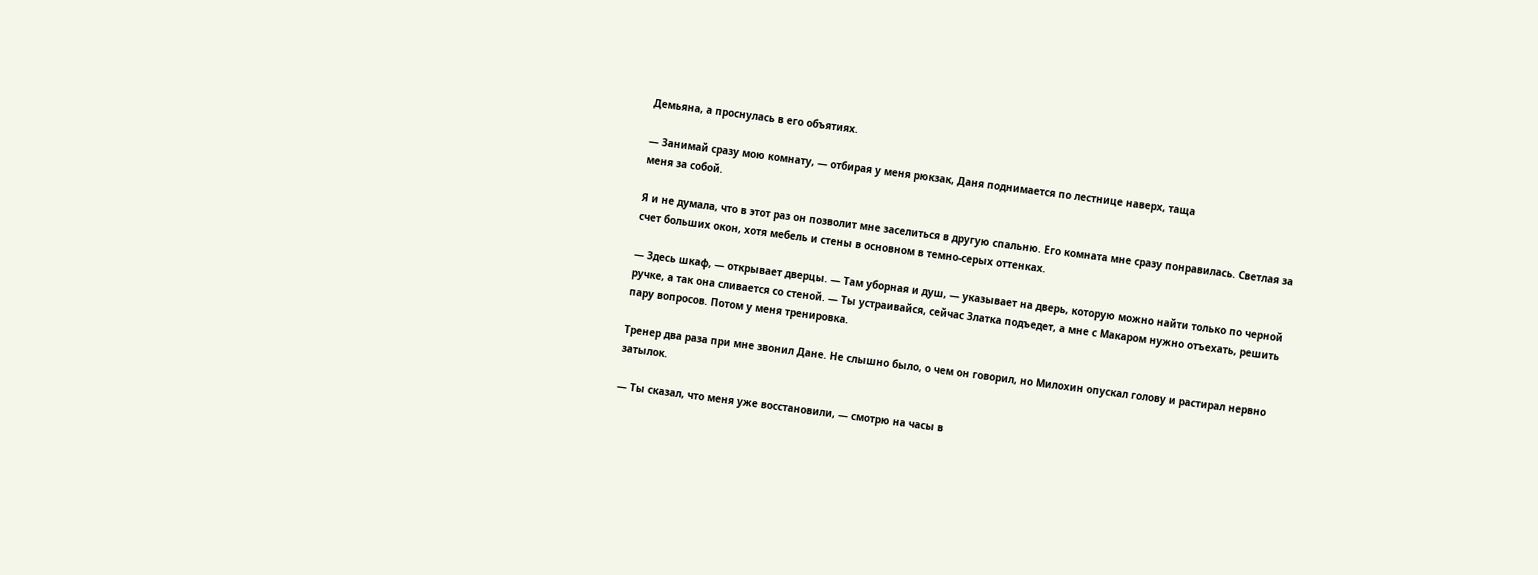Демьяна, а проснулась в его объятиях.

— Занимай сразу мою комнату, — отбирая у меня рюкзак, Даня поднимается по лестнице наверх, таща
меня за собой.

Я и не думала, что в этот раз он позволит мне заселиться в другую спальню. Его комната мне сразу понравилась. Светлая за счет больших окон, хотя мебель и стены в основном в темно-серых оттенках.

— Здесь шкаф, — открывает дверцы. — Там уборная и душ, — указывает на дверь, которую можно найти только по черной ручке, а так она сливается со стеной. — Ты устраивайся, сейчас Златка подъедет, а мне с Макаром нужно отъехать, решить пару вопросов. Потом у меня тренировка.

Тренер два раза при мне звонил Дане. Не слышно было, о чем он говорил, но Милохин опускал голову и растирал нервно затылок.

— Ты сказал, что меня уже восстановили, — смотрю на часы в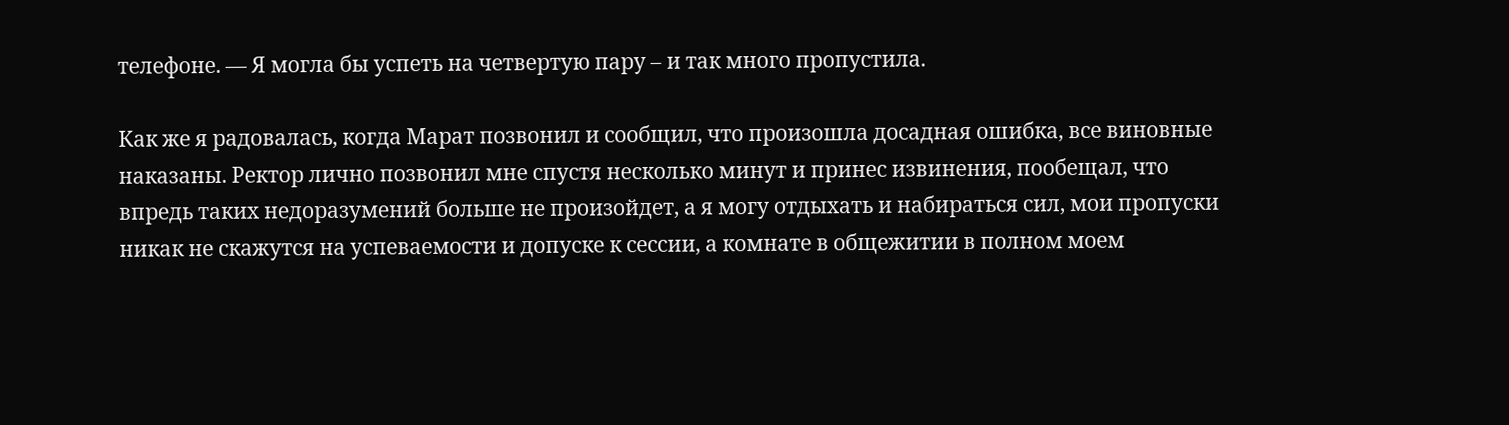телефоне. — Я могла бы успеть на четвертую пару – и так много пропустила.

Как же я радовалась, когда Марат позвонил и сообщил, что произошла досадная ошибка, все виновные наказаны. Ректор лично позвонил мне спустя несколько минут и принес извинения, пообещал, что впредь таких недоразумений больше не произойдет, а я могу отдыхать и набираться сил, мои пропуски никак не скажутся на успеваемости и допуске к сессии, а комнате в общежитии в полном моем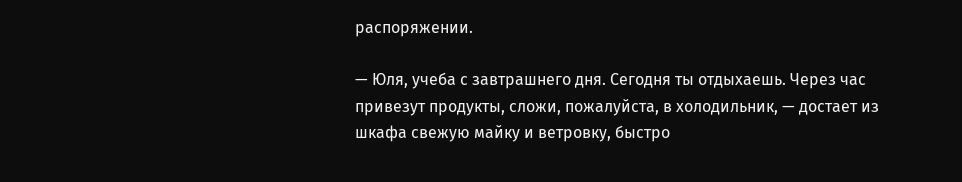распоряжении.

— Юля, учеба с завтрашнего дня. Сегодня ты отдыхаешь. Через час привезут продукты, сложи, пожалуйста, в холодильник, — достает из шкафа свежую майку и ветровку, быстро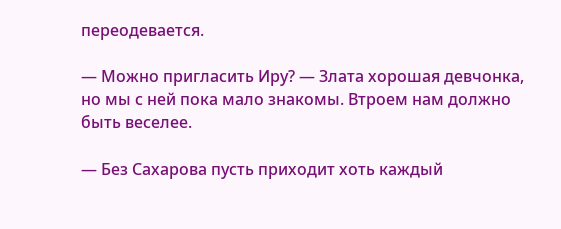переодевается.

— Можно пригласить Иру? — Злата хорошая девчонка, но мы с ней пока мало знакомы. Втроем нам должно быть веселее.

— Без Сахарова пусть приходит хоть каждый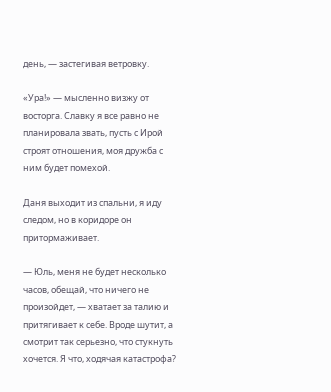день, — застегивая ветровку.

«Ура!» — мысленно визжу от восторга. Славку я все равно не планировала звать, пусть с Ирой строят отношения, моя дружба с ним будет помехой.

Даня выходит из спальни, я иду следом, но в коридоре он притормаживает.

— Юль, меня не будет несколько часов, обещай, что ничего не произойдет, — хватает за талию и притягивает к себе. Вроде шутит, а смотрит так серьезно, что стукнуть хочется. Я что, ходячая катастрофа?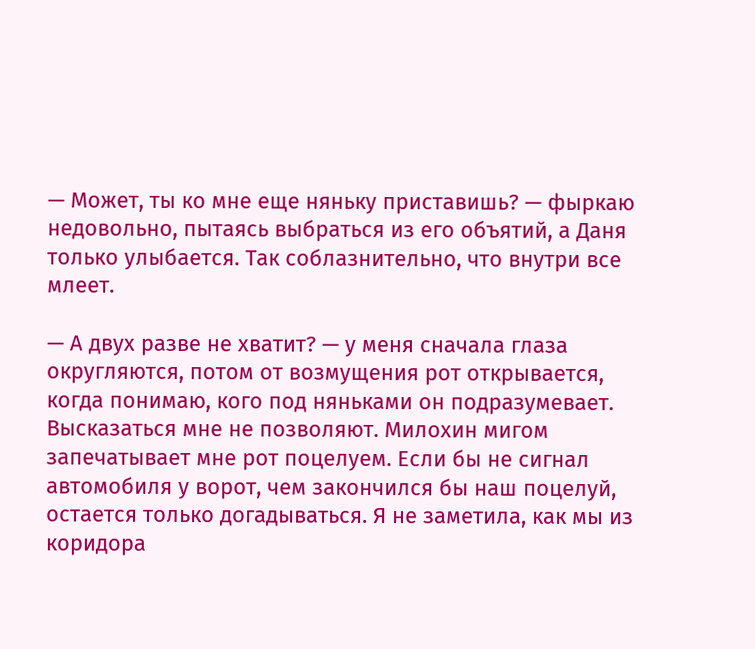— Может, ты ко мне еще няньку приставишь? — фыркаю недовольно, пытаясь выбраться из его объятий, а Даня только улыбается. Так соблазнительно, что внутри все млеет.

— А двух разве не хватит? — у меня сначала глаза округляются, потом от возмущения рот открывается, когда понимаю, кого под няньками он подразумевает. Высказаться мне не позволяют. Милохин мигом запечатывает мне рот поцелуем. Если бы не сигнал автомобиля у ворот, чем закончился бы наш поцелуй, остается только догадываться. Я не заметила, как мы из коридора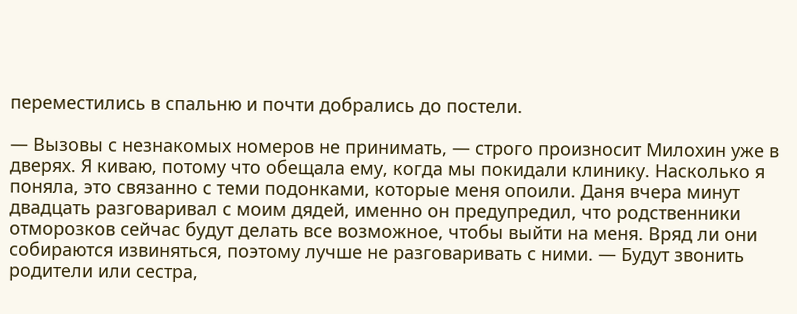переместились в спальню и почти добрались до постели.

— Вызовы с незнакомых номеров не принимать, — строго произносит Милохин уже в дверях. Я киваю, потому что обещала ему, когда мы покидали клинику. Насколько я поняла, это связанно с теми подонками, которые меня опоили. Даня вчера минут двадцать разговаривал с моим дядей, именно он предупредил, что родственники отморозков сейчас будут делать все возможное, чтобы выйти на меня. Вряд ли они собираются извиняться, поэтому лучше не разговаривать с ними. — Будут звонить родители или сестра,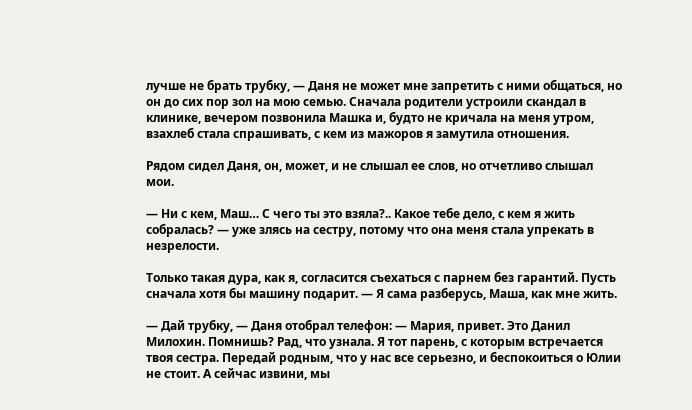лучше не брать трубку, — Даня не может мне запретить с ними общаться, но он до сих пор зол на мою семью. Сначала родители устроили скандал в клинике, вечером позвонила Машка и, будто не кричала на меня утром, взахлеб стала спрашивать, с кем из мажоров я замутила отношения.

Рядом сидел Даня, он, может, и не слышал ее слов, но отчетливо слышал мои.

— Ни с кем, Маш… С чего ты это взяла?.. Какое тебе дело, с кем я жить собралась? — уже злясь на сестру, потому что она меня стала упрекать в незрелости.

Только такая дура, как я, согласится съехаться с парнем без гарантий. Пусть сначала хотя бы машину подарит. — Я сама разберусь, Маша, как мне жить.

— Дай трубку, — Даня отобрал телефон: — Мария, привет. Это Данил Милохин. Помнишь? Рад, что узнала. Я тот парень, с которым встречается твоя сестра. Передай родным, что у нас все серьезно, и беспокоиться о Юлии не стоит. А сейчас извини, мы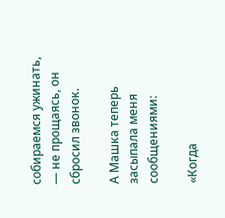собираемся ужинать, — не прощаясь, он сбросил звонок.

А Машка теперь засыпала меня сообщениями:

«Когда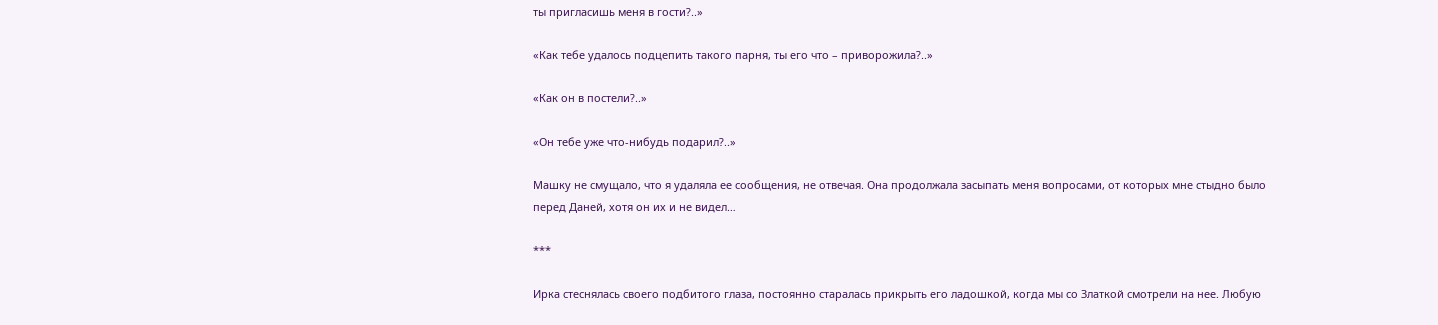ты пригласишь меня в гости?..»

«Как тебе удалось подцепить такого парня, ты его что – приворожила?..»

«Как он в постели?..»

«Он тебе уже что-нибудь подарил?..»

Машку не смущало, что я удаляла ее сообщения, не отвечая. Она продолжала засыпать меня вопросами, от которых мне стыдно было перед Даней, хотя он их и не видел…

***

Ирка стеснялась своего подбитого глаза, постоянно старалась прикрыть его ладошкой, когда мы со Златкой смотрели на нее. Любую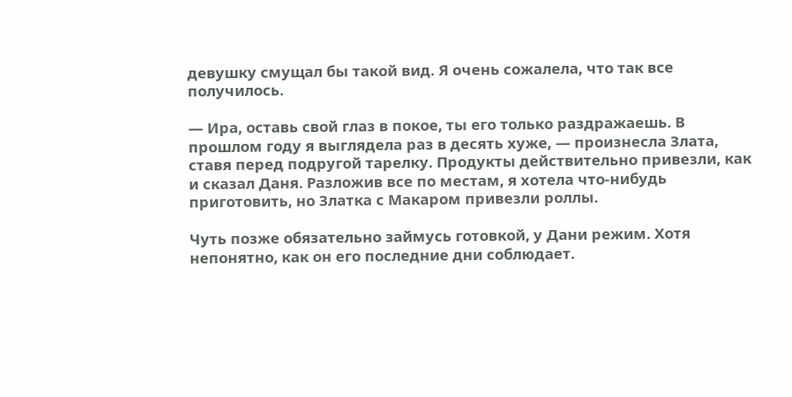девушку смущал бы такой вид. Я очень сожалела, что так все получилось.

— Ира, оставь свой глаз в покое, ты его только раздражаешь. В прошлом году я выглядела раз в десять хуже, — произнесла Злата, ставя перед подругой тарелку. Продукты действительно привезли, как и сказал Даня. Разложив все по местам, я хотела что-нибудь приготовить, но Златка с Макаром привезли роллы.

Чуть позже обязательно займусь готовкой, у Дани режим. Хотя непонятно, как он его последние дни соблюдает.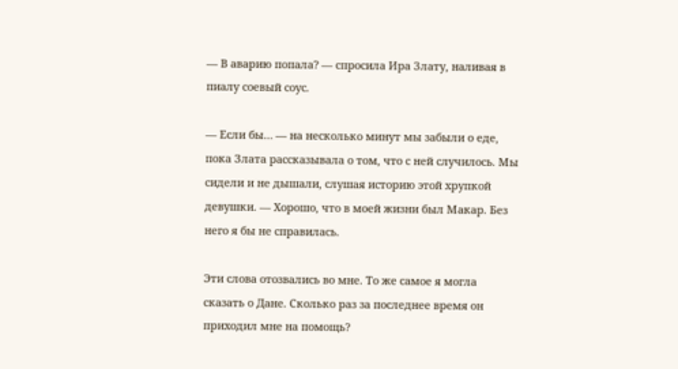— В аварию попала? — спросила Ира Злату, наливая в пиалу соевый соус.

— Если бы… — на несколько минут мы забыли о еде, пока Злата рассказывала о том, что с ней случилось. Мы сидели и не дышали, слушая историю этой хрупкой девушки. — Хорошо, что в моей жизни был Макар. Без него я бы не справилась.

Эти слова отозвались во мне. То же самое я могла сказать о Дане. Сколько раз за последнее время он приходил мне на помощь?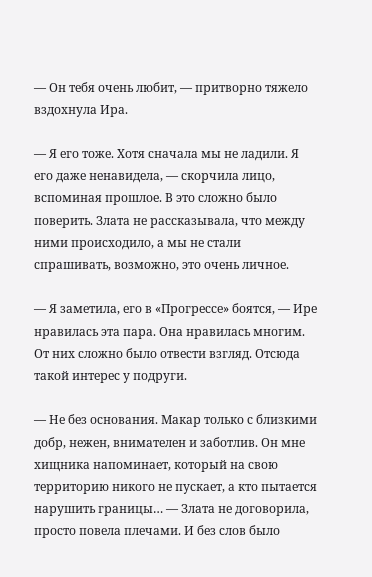— Он тебя очень любит, — притворно тяжело вздохнула Ира.

— Я его тоже. Хотя сначала мы не ладили. Я его даже ненавидела, — скорчила лицо, вспоминая прошлое. В это сложно было поверить. Злата не рассказывала, что между ними происходило, а мы не стали спрашивать, возможно, это очень личное.

— Я заметила, его в «Прогрессе» боятся, — Ире нравилась эта пара. Она нравилась многим. От них сложно было отвести взгляд. Отсюда такой интерес у подруги.

— Не без основания. Макар только с близкими добр, нежен, внимателен и заботлив. Он мне хищника напоминает, который на свою территорию никого не пускает, а кто пытается нарушить границы… — Злата не договорила, просто повела плечами. И без слов было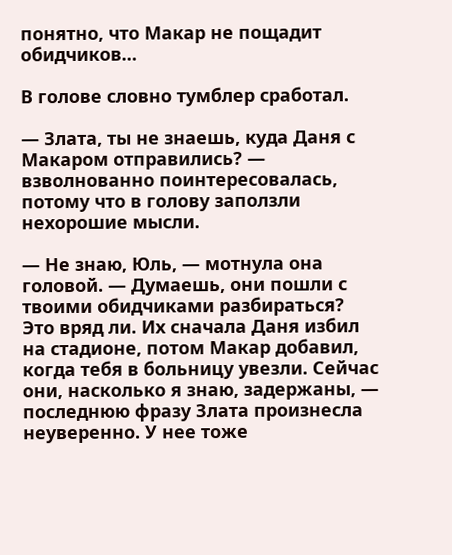понятно, что Макар не пощадит обидчиков…

В голове словно тумблер сработал.

— Злата, ты не знаешь, куда Даня с Макаром отправились? — взволнованно поинтересовалась, потому что в голову заползли нехорошие мысли.

— Не знаю, Юль, — мотнула она головой. — Думаешь, они пошли с твоими обидчиками разбираться? Это вряд ли. Их сначала Даня избил на стадионе, потом Макар добавил, когда тебя в больницу увезли. Сейчас они, насколько я знаю, задержаны, — последнюю фразу Злата произнесла неуверенно. У нее тоже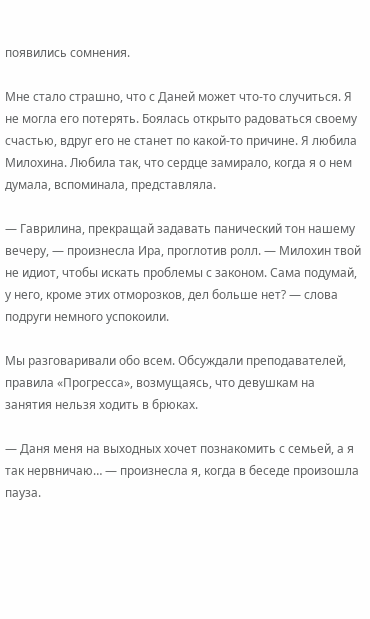появились сомнения.

Мне стало страшно, что с Даней может что-то случиться. Я не могла его потерять. Боялась открыто радоваться своему счастью, вдруг его не станет по какой-то причине. Я любила Милохина. Любила так, что сердце замирало, когда я о нем думала, вспоминала, представляла.

— Гаврилина, прекращай задавать панический тон нашему вечеру, — произнесла Ира, проглотив ролл. — Милохин твой не идиот, чтобы искать проблемы с законом. Сама подумай, у него, кроме этих отморозков, дел больше нет? — слова подруги немного успокоили.

Мы разговаривали обо всем. Обсуждали преподавателей, правила «Прогресса», возмущаясь, что девушкам на занятия нельзя ходить в брюках.

— Даня меня на выходных хочет познакомить с семьей, а я так нервничаю… — произнесла я, когда в беседе произошла пауза.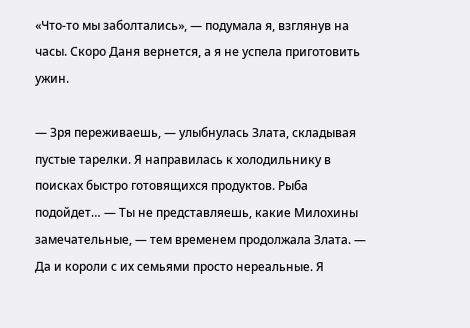«Что-то мы заболтались», — подумала я, взглянув на часы. Скоро Даня вернется, а я не успела приготовить ужин.

— Зря переживаешь, — улыбнулась Злата, складывая пустые тарелки. Я направилась к холодильнику в поисках быстро готовящихся продуктов. Рыба подойдет… — Ты не представляешь, какие Милохины замечательные, — тем временем продолжала Злата. — Да и короли с их семьями просто нереальные. Я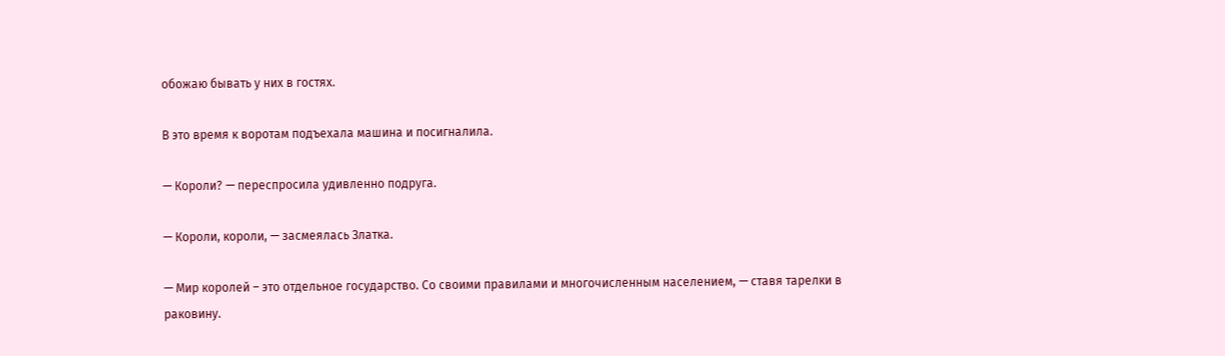обожаю бывать у них в гостях.

В это время к воротам подъехала машина и посигналила.

— Короли? — переспросила удивленно подруга.

— Короли, короли, — засмеялась Златка.

— Мир королей – это отдельное государство. Со своими правилами и многочисленным населением, — ставя тарелки в раковину.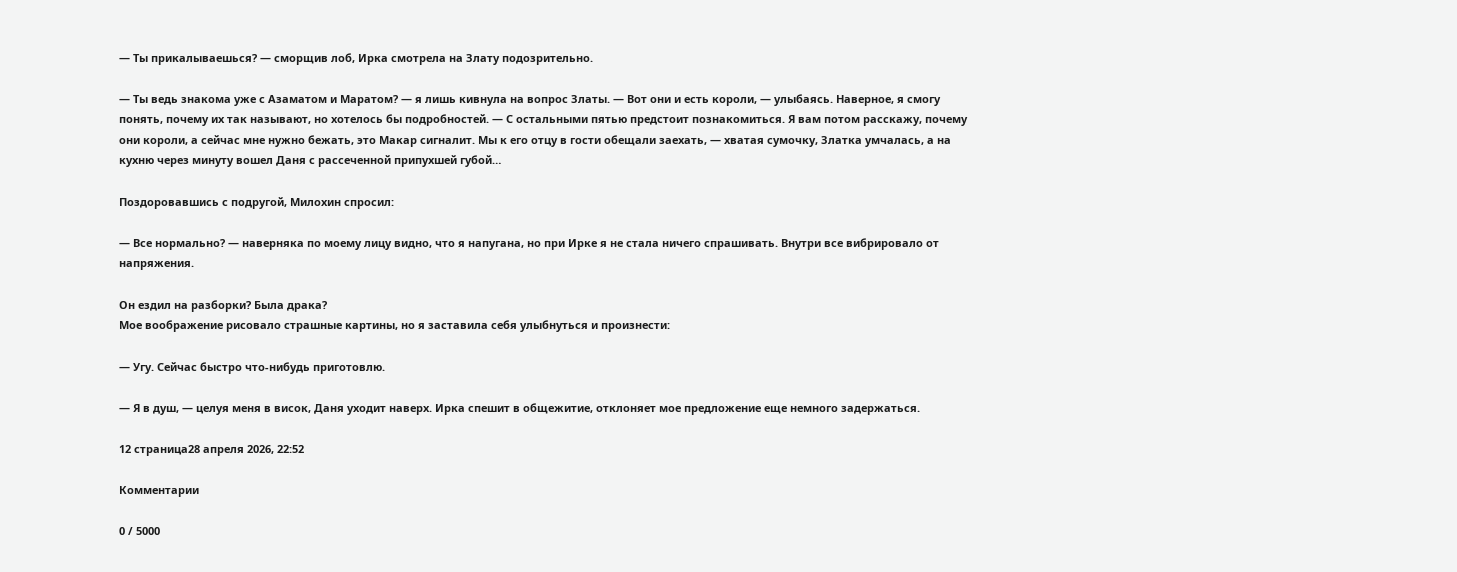— Ты прикалываешься? — сморщив лоб, Ирка смотрела на Злату подозрительно.

— Ты ведь знакома уже с Азаматом и Маратом? — я лишь кивнула на вопрос Златы. — Вот они и есть короли, — улыбаясь. Наверное, я смогу понять, почему их так называют, но хотелось бы подробностей. — С остальными пятью предстоит познакомиться. Я вам потом расскажу, почему они короли, а сейчас мне нужно бежать, это Макар сигналит. Мы к его отцу в гости обещали заехать, — хватая сумочку, Златка умчалась, а на кухню через минуту вошел Даня с рассеченной припухшей губой…

Поздоровавшись с подругой, Милохин спросил:

— Все нормально? — наверняка по моему лицу видно, что я напугана, но при Ирке я не стала ничего спрашивать. Внутри все вибрировало от напряжения.

Он ездил на разборки? Была драка?
Мое воображение рисовало страшные картины, но я заставила себя улыбнуться и произнести:

— Угу. Сейчас быстро что-нибудь приготовлю.

— Я в душ, — целуя меня в висок, Даня уходит наверх. Ирка спешит в общежитие, отклоняет мое предложение еще немного задержаться.

12 страница28 апреля 2026, 22:52

Комментарии

0 / 5000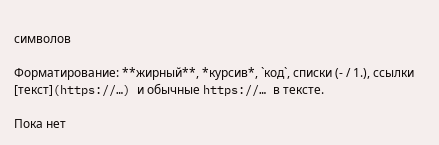символов

Форматирование: **жирный**, *курсив*, `код`, списки (- / 1.), ссылки [текст](https://…) и обычные https://… в тексте.

Пока нет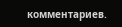комментариев.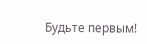Будьте первым!